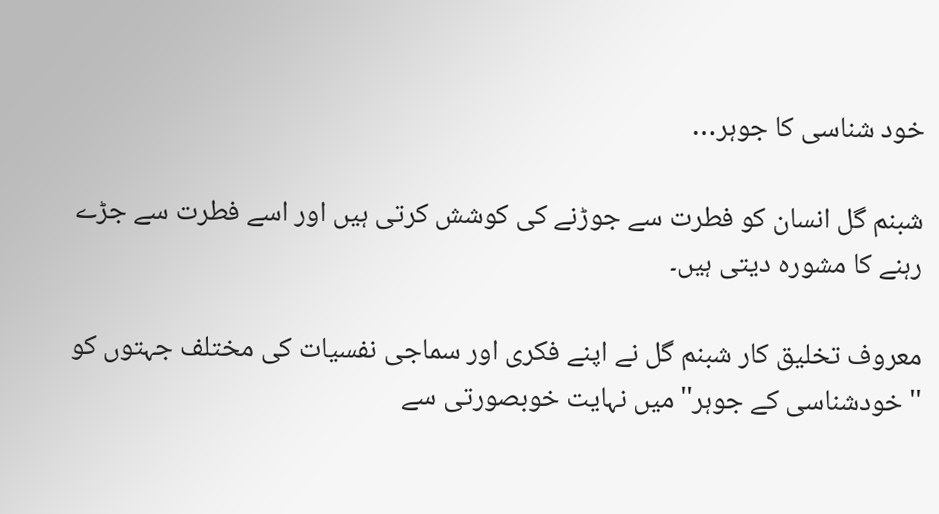خود شناسی کا جوہر…

شبنم گل انسان کو فطرت سے جوڑنے کی کوشش کرتی ہیں اور اسے فطرت سے جڑے رہنے کا مشورہ دیتی ہیں۔

معروف تخلیق کار شبنم گل نے اپنے فکری اور سماجی نفسیات کی مختلف جہتوں کو ''خودشناسی کے جوہر'' میں نہایت خوبصورتی سے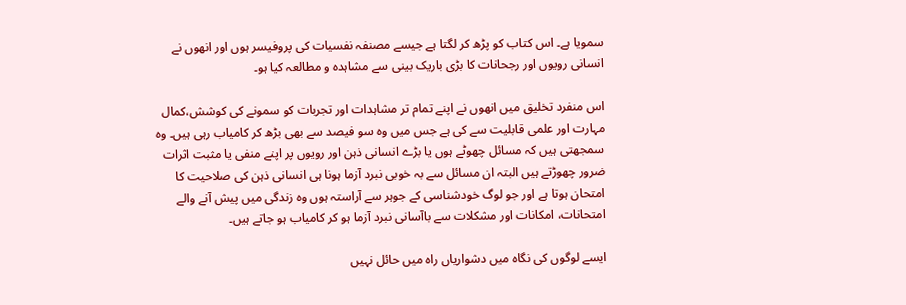سمویا ہے۔ اس کتاب کو پڑھ کر لگتا ہے جیسے مصنفہ نفسیات کی پروفیسر ہوں اور انھوں نے انسانی رویوں اور رجحانات کا بڑی باریک بینی سے مشاہدہ و مطالعہ کیا ہو۔

اس منفرد تخلیق میں انھوں نے اپنے تمام تر مشاہدات اور تجربات کو سمونے کی کوشش،کمال مہارت اور علمی قابلیت سے کی ہے جس میں وہ سو فیصد سے بھی بڑھ کر کامیاب رہی ہیں۔ وہ سمجھتی ہیں کہ مسائل چھوٹے ہوں یا بڑے انسانی ذہن اور رویوں پر اپنے منفی یا مثبت اثرات ضرور چھوڑتے ہیں البتہ ان مسائل سے بہ خوبی نبرد آزما ہونا ہی انسانی ذہن کی صلاحیت کا امتحان ہوتا ہے اور جو لوگ خودشناسی کے جوہر سے آراستہ ہوں وہ زندگی میں پیش آنے والے امتحانات، امکانات اور مشکلات سے باآسانی نبرد آزما ہو کر کامیاب ہو جاتے ہیں۔

ایسے لوگوں کی نگاہ میں دشواریاں راہ میں حائل نہیں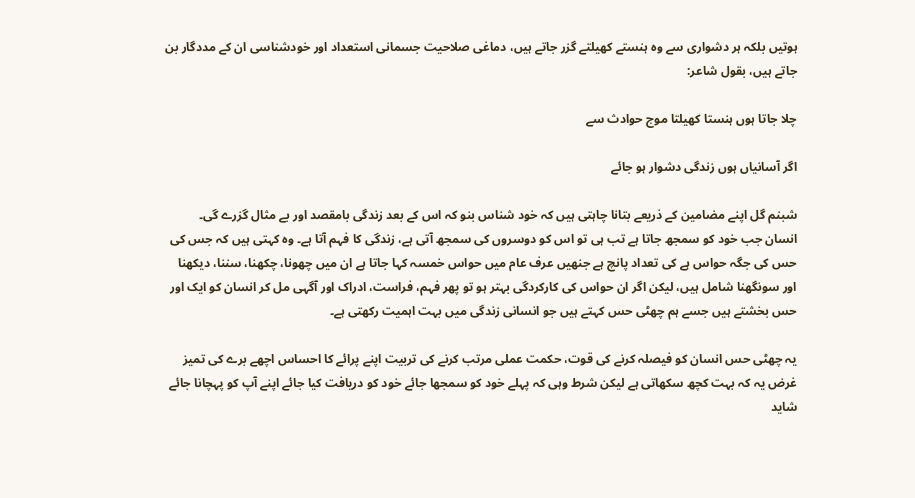ہوتیں بلکہ ہر دشواری سے وہ ہنستے کھیلتے گزر جاتے ہیں، دماغی صلاحیت جسمانی استعداد اور خودشناسی ان کے مددگار بن جاتے ہیں، بقول شاعر:

چلا جاتا ہوں ہنستا کھیلتا موج حوادث سے

اگر آسانیاں ہوں زندگی دشوار ہو جائے

شبنم گل اپنے مضامین کے ذریعے بتانا چاہتی ہیں کہ خود شناس بنو کہ اس کے بعد زندگی بامقصد اور بے مثال گزرے گی۔ انسان جب خود کو سمجھ جاتا ہے تب ہی تو اس کو دوسروں کی سمجھ آتی ہے، زندگی کا فہم آتا ہے۔ وہ کہتی ہیں کہ جس کی حس کی جگہ حواس ہے کی تعداد پانچ ہے جنھیں عرف عام میں حواس خمسہ کہا جاتا ہے ان میں چھونا، چکھنا، سننا، دیکھنا اور سونگھنا شامل ہیں، لیکن اگر ان حواس کی کارکردگی بہتر ہو تو پھر فہم، فراست، ادراک اور آگہی مل کر انسان کو ایک اور حس بخشتے ہیں جسے ہم چھٹی حس کہتے ہیں جو انسانی زندگی میں بہت اہمیت رکھتی ہے۔

یہ چھٹی حس انسان کو فیصلہ کرنے کی قوت، حکمت عملی مرتب کرنے کی تربیت اپنے پرائے کا احساس اچھے برے کی تمیز غرض یہ کہ بہت کچھ سکھاتی ہے لیکن شرط وہی کہ پہلے خود کو سمجھا جائے خود کو دریافت کیا جائے اپنے آپ کو پہچانا جائے شاید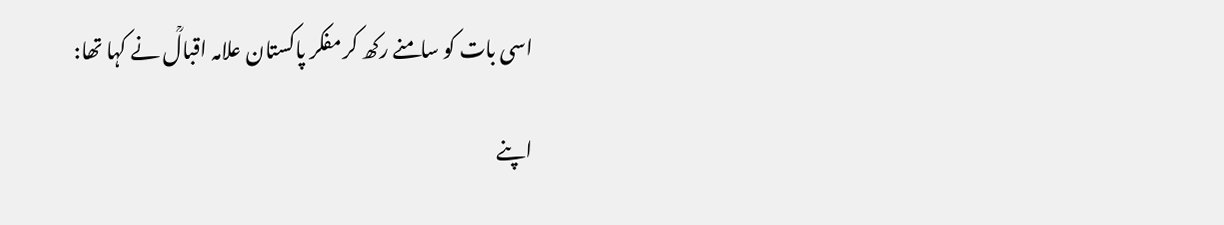اسی بات کو سامنے رکھ کر مفکر پاکستان علامہ اقبالؒ نے کہا تھا:

اپنے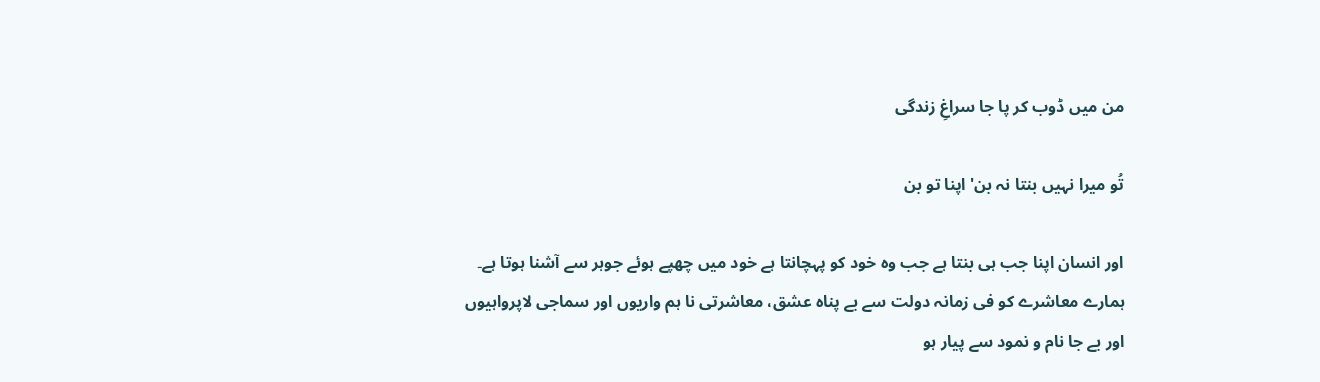من میں ڈوب کر پا جا سراغِ زندگی

تُو میرا نہیں بنتا نہ بن' اپنا تو بن

اور انسان اپنا جب ہی بنتا ہے جب وہ خود کو پہچانتا ہے خود میں چھپے ہوئے جوہر سے آشنا ہوتا ہے۔ ہمارے معاشرے کو فی زمانہ دولت سے بے پناہ عشق، معاشرتی نا ہم واریوں اور سماجی لاپرواہیوں اور بے جا نام و نمود سے پیار ہو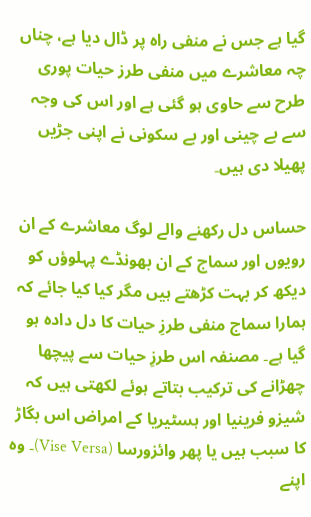گیا ہے جس نے منفی راہ پر ڈال دیا ہے، چناں چہ معاشرے میں منفی طرز حیات پوری طرح سے حاوی ہو گئی ہے اور اس کی وجہ سے بے چینی اور بے سکونی نے اپنی جڑیں پھیلا دی ہیں۔

حساس دل رکھنے والے لوگ معاشرے کے ان رویوں اور سماج کے ان بھونڈے پہلوؤں کو دیکھ کر بہت کڑھتے ہیں مگر کیا کیا جائے کہ ہمارا سماج منفی طرزِ حیات کا دل دادہ ہو گیا ہے۔ مصنفہ اس طرزِ حیات سے پیچھا چھڑانے کی ترکیب بتاتے ہوئے لکھتی ہیں کہ شیزو فرینیا اور ہسٹیریا کے امراض اس بگاڑ کا سبب ہیں یا پھر وائزورسا (Vise Versa)۔ وہ اپنے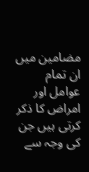مضامین میں ان تمام عوامل اور امراض کا ذکر کرتی ہیں جن کی وجہ سے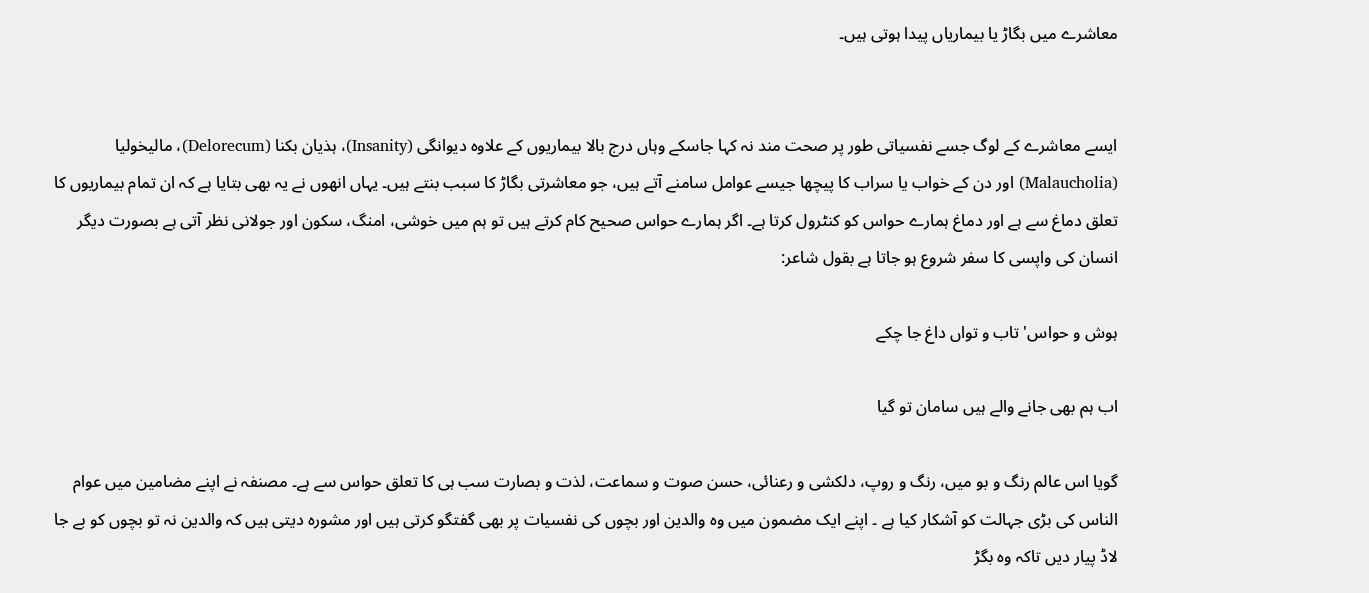معاشرے میں بگاڑ یا بیماریاں پیدا ہوتی ہیں۔


ایسے معاشرے کے لوگ جسے نفسیاتی طور پر صحت مند نہ کہا جاسکے وہاں درج بالا بیماریوں کے علاوہ دیوانگی (Insanity)، ہذیان بکنا (Delorecum)، مالیخولیا (Malaucholia) اور دن کے خواب یا سراب کا پیچھا جیسے عوامل سامنے آتے ہیں، جو معاشرتی بگاڑ کا سبب بنتے ہیں۔ یہاں انھوں نے یہ بھی بتایا ہے کہ ان تمام بیماریوں کا تعلق دماغ سے ہے اور دماغ ہمارے حواس کو کنٹرول کرتا ہے۔ اگر ہمارے حواس صحیح کام کرتے ہیں تو ہم میں خوشی، امنگ، سکون اور جولانی نظر آتی ہے بصورت دیگر انسان کی واپسی کا سفر شروع ہو جاتا ہے بقول شاعر:

ہوش و حواس' تاب و تواں داغ جا چکے

اب ہم بھی جانے والے ہیں سامان تو گیا

گویا اس عالم رنگ و بو میں، رنگ و روپ، دلکشی و رعنائی، حسن صوت و سماعت، لذت و بصارت سب ہی کا تعلق حواس سے ہے۔ مصنفہ نے اپنے مضامین میں عوام الناس کی بڑی جہالت کو آشکار کیا ہے ۔ اپنے ایک مضمون میں وہ والدین اور بچوں کی نفسیات پر بھی گفتگو کرتی ہیں اور مشورہ دیتی ہیں کہ والدین نہ تو بچوں کو بے جا لاڈ پیار دیں تاکہ وہ بگڑ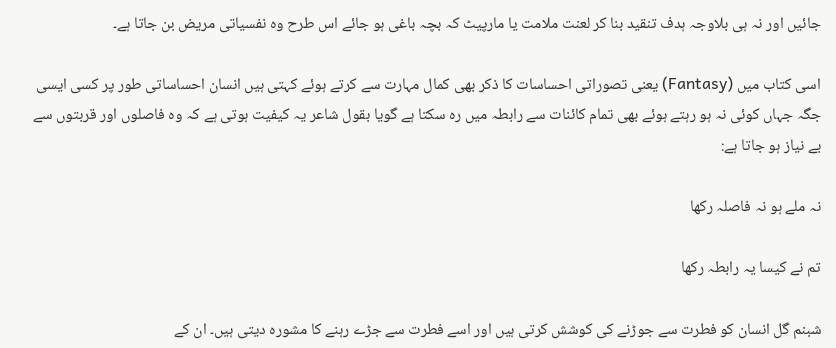جائیں اور نہ ہی بلاوجہ ہدف تنقید بنا کر لعنت ملامت یا مارپیٹ کہ بچہ باغی ہو جائے اس طرح وہ نفسیاتی مریض بن جاتا ہے۔

اسی کتاب میں (Fantasy) یعنی تصوراتی احساسات کا ذکر بھی کمال مہارت سے کرتے ہوئے کہتی ہیں انسان احساساتی طور پر کسی ایسی جگہ جہاں کوئی نہ ہو رہتے ہوئے بھی تمام کائنات سے رابطہ میں رہ سکتا ہے گویا بقول شاعر یہ کیفیت ہوتی ہے کہ وہ فاصلوں اور قربتوں سے بے نیاز ہو جاتا ہے:

نہ ملے ہو نہ فاصلہ رکھا

تم نے کیسا یہ رابطہ رکھا

شبنم گل انسان کو فطرت سے جوڑنے کی کوشش کرتی ہیں اور اسے فطرت سے جڑے رہنے کا مشورہ دیتی ہیں۔ ان کے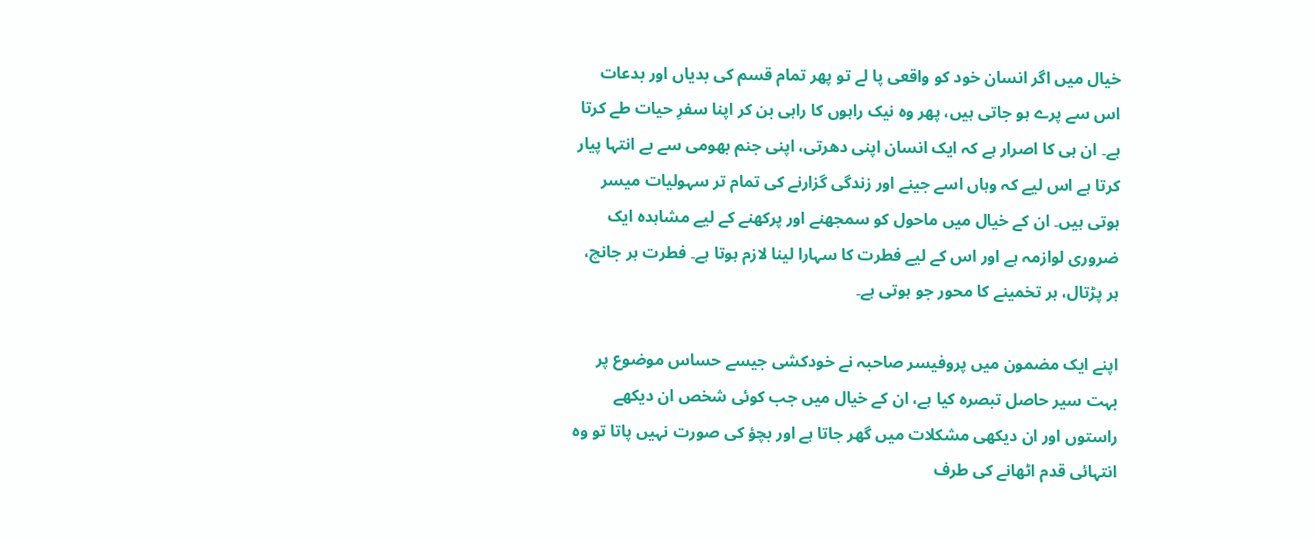خیال میں اگر انسان خود کو واقعی پا لے تو پھر تمام قسم کی بدیاں اور بدعات اس سے پرے ہو جاتی ہیں، پھر وہ نیک راہوں کا راہی بن کر اپنا سفرِ حیات طے کرتا ہے۔ ان ہی کا اصرار ہے کہ ایک انسان اپنی دھرتی، اپنی جنم بھومی سے بے انتہا پیار کرتا ہے اس لیے کہ وہاں اسے جینے اور زندگی گزارنے کی تمام تر سہولیات میسر ہوتی ہیں۔ ان کے خیال میں ماحول کو سمجھنے اور پرکھنے کے لیے مشاہدہ ایک ضروری لوازمہ ہے اور اس کے لیے فطرت کا سہارا لینا لازم ہوتا ہے۔ فطرت ہر جانچ، ہر پڑتال، ہر تخمینے کا محور جو ہوتی ہے۔

اپنے ایک مضمون میں پروفیسر صاحبہ نے خودکشی جیسے حساس موضوع پر بہت سیر حاصل تبصرہ کیا ہے، ان کے خیال میں جب کوئی شخص ان دیکھے راستوں اور ان دیکھی مشکلات میں گھر جاتا ہے اور بچؤ کی صورت نہیں پاتا تو وہ انتہائی قدم اٹھانے کی طرف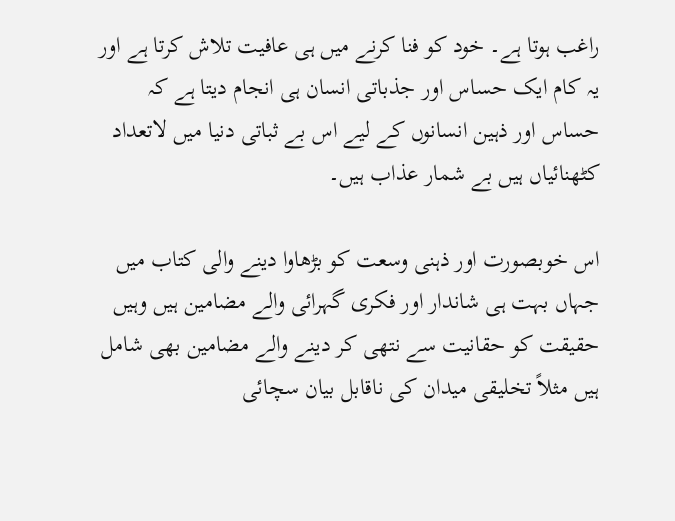راغب ہوتا ہے۔ خود کو فنا کرنے میں ہی عافیت تلاش کرتا ہے اور یہ کام ایک حساس اور جذباتی انسان ہی انجام دیتا ہے کہ حساس اور ذہین انسانوں کے لیے اس بے ثباتی دنیا میں لاتعداد کٹھنائیاں ہیں بے شمار عذاب ہیں۔

اس خوبصورت اور ذہنی وسعت کو بڑھاوا دینے والی کتاب میں جہاں بہت ہی شاندار اور فکری گہرائی والے مضامین ہیں وہیں حقیقت کو حقانیت سے نتھی کر دینے والے مضامین بھی شامل ہیں مثلاً تخلیقی میدان کی ناقابل بیان سچائی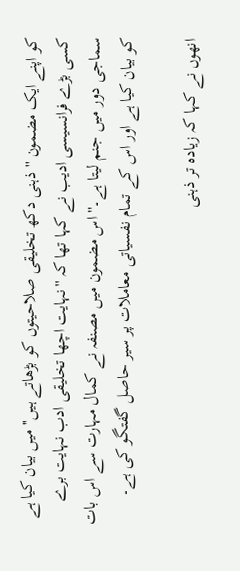کو اپنے ایک مضمون ''ذہنی دکھ تخلیقی صلاحیتوں کو بڑھاتے ہیں'' میں بیان کیا ہے کسی بڑے فرانسیسی ادیب نے کہا تھا کہ ''نہایت اچھا تخلیقی ادب نہایت برے سماجی دور میں جنم لیتا ہے۔''اس مضمون میں مصنفہ نے کمال مہارت سے اس بات کو بیان کیا ہے اور اس کے تمام نفسیاتی معاملات پر سیر حاصل گفتگو کی ہے۔

انھوں نے کہا کہ زیادہ تر ذہنی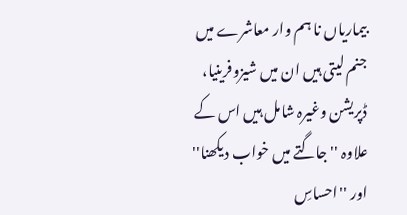بیماریاں نا ہم وار معاشرے میں جنم لیتی ہیں ان میں شیزوفرینیا، ڈپریشن وغیرہ شامل ہیں اس کے علاوہ ''جاگتے میں خواب دیکھنا'' اور ''احساسِ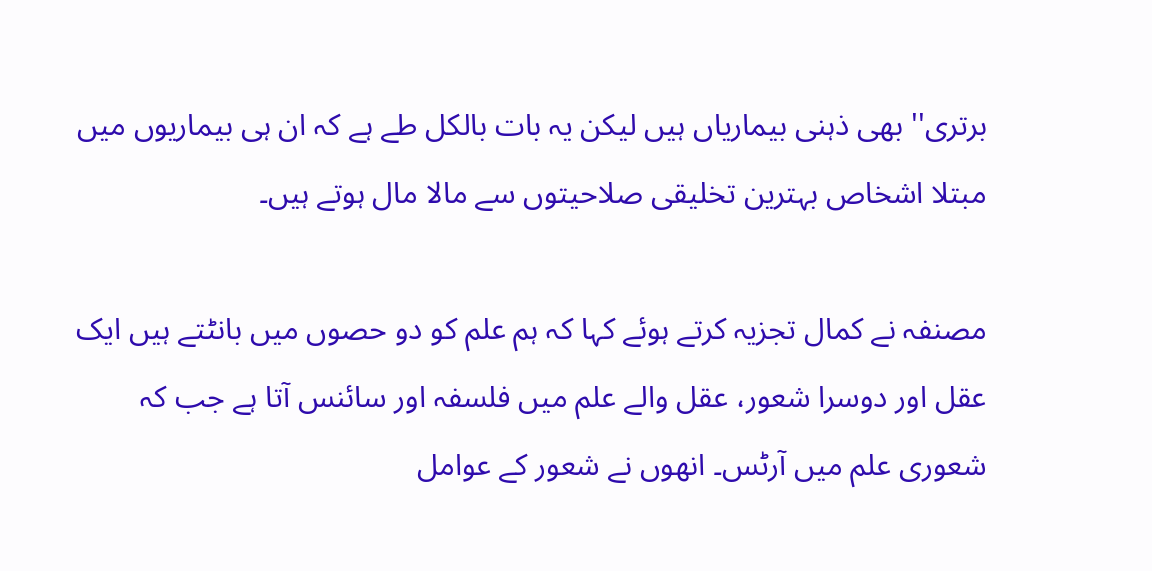برتری'' بھی ذہنی بیماریاں ہیں لیکن یہ بات بالکل طے ہے کہ ان ہی بیماریوں میں مبتلا اشخاص بہترین تخلیقی صلاحیتوں سے مالا مال ہوتے ہیں۔

مصنفہ نے کمال تجزیہ کرتے ہوئے کہا کہ ہم علم کو دو حصوں میں بانٹتے ہیں ایک عقل اور دوسرا شعور، عقل والے علم میں فلسفہ اور سائنس آتا ہے جب کہ شعوری علم میں آرٹس۔ انھوں نے شعور کے عوامل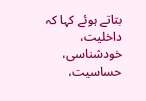بتاتے ہوئے کہا کہ داخلیت، خودشناسی، حساسیت،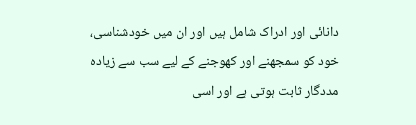دانائی اور ادراک شامل ہیں اور ان میں خودشناسی، خود کو سمجھنے اور کھوجنے کے لیے سب سے زیادہ مددگار ثابت ہوتی ہے اور اسی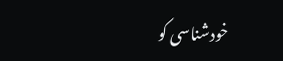خودشناسی کو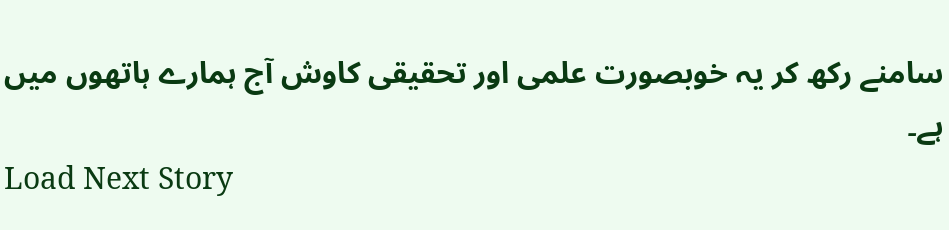سامنے رکھ کر یہ خوبصورت علمی اور تحقیقی کاوش آج ہمارے ہاتھوں میں ہے۔
Load Next Story